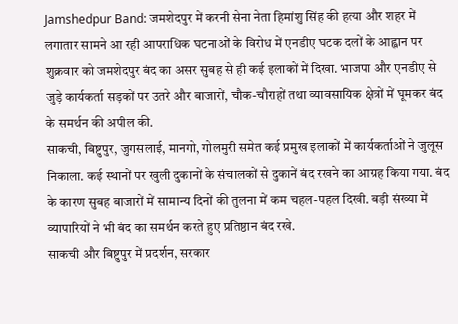Jamshedpur Band: जमशेदपुर में करनी सेना नेता हिमांशु सिंह की हत्या और शहर में लगातार सामने आ रही आपराधिक घटनाओं के विरोध में एनडीए घटक दलों के आह्वान पर शुक्रवार को जमशेदपुर बंद का असर सुबह से ही कई इलाकों में दिखा. भाजपा और एनडीए से जुड़े कार्यकर्ता सड़कों पर उतरे और बाजारों, चौक-चौराहों तथा व्यावसायिक क्षेत्रों में घूमकर बंद के समर्थन की अपील की.
साकची, बिष्टुपुर, जुगसलाई, मानगो, गोलमुरी समेत कई प्रमुख इलाकों में कार्यकर्ताओं ने जुलूस निकाला. कई स्थानों पर खुली दुकानों के संचालकों से दुकानें बंद रखने का आग्रह किया गया. बंद के कारण सुबह बाजारों में सामान्य दिनों की तुलना में कम चहल-पहल दिखी. बड़ी संख्या में व्यापारियों ने भी बंद का समर्थन करते हुए प्रतिष्ठान बंद रखे.
साकची और बिष्टुपुर में प्रदर्शन, सरकार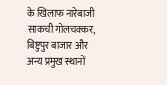के खिलाफ नारेबाजी
साकची गोलचक्कर, बिष्टुपुर बाजार और अन्य प्रमुख स्थानों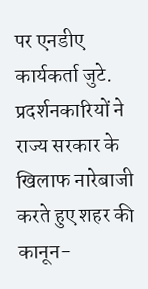पर एनडीए कार्यकर्ता जुटे. प्रदर्शनकारियों ने राज्य सरकार के खिलाफ नारेबाजी करते हुए शहर की कानून-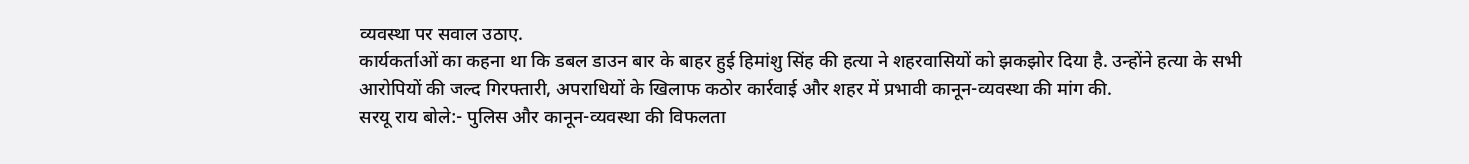व्यवस्था पर सवाल उठाए.
कार्यकर्ताओं का कहना था कि डबल डाउन बार के बाहर हुई हिमांशु सिंह की हत्या ने शहरवासियों को झकझोर दिया है. उन्होंने हत्या के सभी आरोपियों की जल्द गिरफ्तारी, अपराधियों के खिलाफ कठोर कार्रवाई और शहर में प्रभावी कानून-व्यवस्था की मांग की.
सरयू राय बोले:- पुलिस और कानून-व्यवस्था की विफलता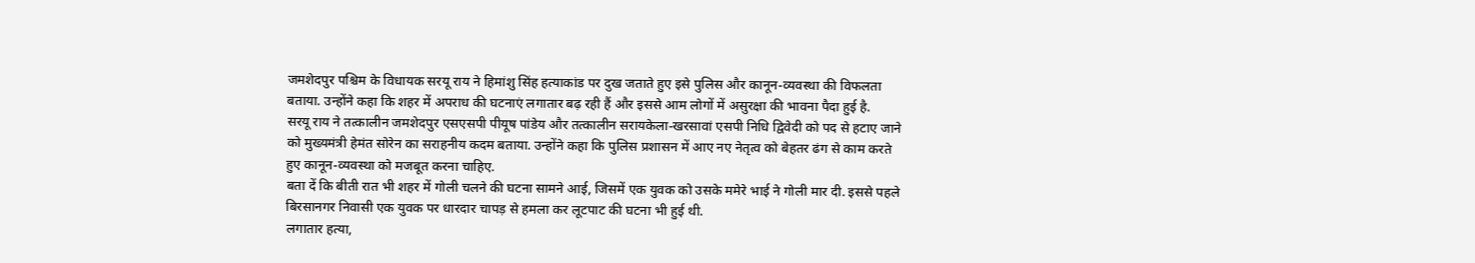जमशेदपुर पश्चिम के विधायक सरयू राय ने हिमांशु सिंह हत्याकांड पर दुख जताते हुए इसे पुलिस और कानून-व्यवस्था की विफलता बताया. उन्होंने कहा कि शहर में अपराध की घटनाएं लगातार बढ़ रही हैं और इससे आम लोगों में असुरक्षा की भावना पैदा हुई है.
सरयू राय ने तत्कालीन जमशेदपुर एसएसपी पीयूष पांडेय और तत्कालीन सरायकेला-खरसावां एसपी निधि द्विवेदी को पद से हटाए जाने को मुख्यमंत्री हेमंत सोरेन का सराहनीय कदम बताया. उन्होंने कहा कि पुलिस प्रशासन में आए नए नेतृत्व को बेहतर ढंग से काम करते हुए कानून-व्यवस्था को मजबूत करना चाहिए.
बता दें कि बीती रात भी शहर में गोली चलने की घटना सामने आई, जिसमें एक युवक को उसके ममेरे भाई ने गोली मार दी. इससे पहले बिरसानगर निवासी एक युवक पर धारदार चापड़ से हमला कर लूटपाट की घटना भी हुई थी.
लगातार हत्या,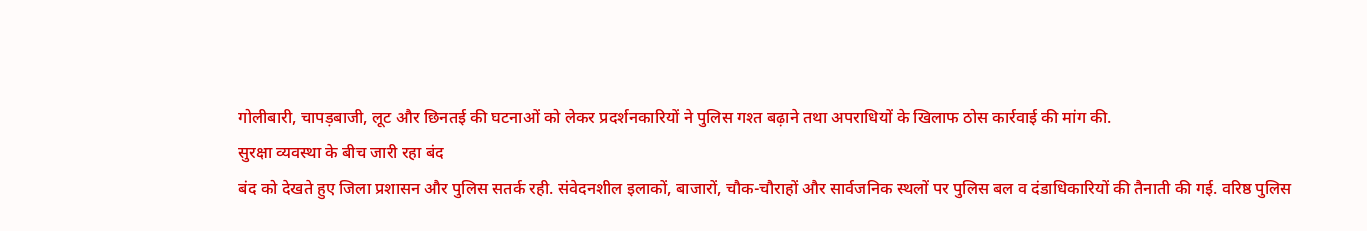गोलीबारी, चापड़बाजी, लूट और छिनतई की घटनाओं को लेकर प्रदर्शनकारियों ने पुलिस गश्त बढ़ाने तथा अपराधियों के खिलाफ ठोस कार्रवाई की मांग की.
सुरक्षा व्यवस्था के बीच जारी रहा बंद
बंद को देखते हुए जिला प्रशासन और पुलिस सतर्क रही. संवेदनशील इलाकों, बाजारों, चौक-चौराहों और सार्वजनिक स्थलों पर पुलिस बल व दंडाधिकारियों की तैनाती की गई. वरिष्ठ पुलिस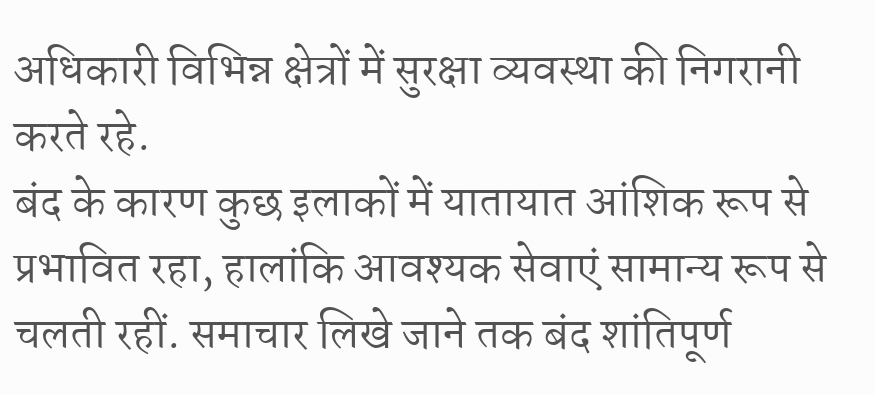अधिकारी विभिन्न क्षेत्रों में सुरक्षा व्यवस्था की निगरानी करते रहे.
बंद के कारण कुछ इलाकों में यातायात आंशिक रूप से प्रभावित रहा, हालांकि आवश्यक सेवाएं सामान्य रूप से चलती रहीं. समाचार लिखे जाने तक बंद शांतिपूर्ण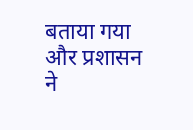बताया गया और प्रशासन ने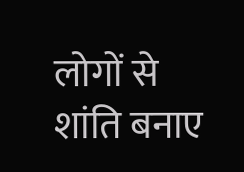लोगों से शांति बनाए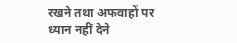रखने तथा अफवाहों पर ध्यान नहीं देने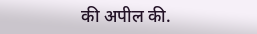की अपील की.